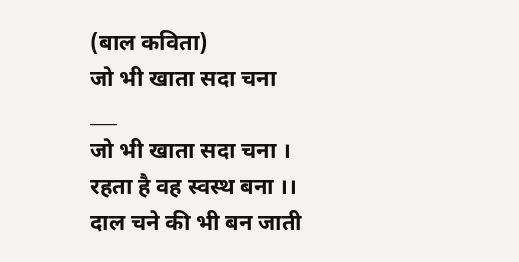(बाल कविता)
जो भी खाता सदा चना
___
जो भी खाता सदा चना ।
रहता है वह स्वस्थ बना ।।
दाल चने की भी बन जाती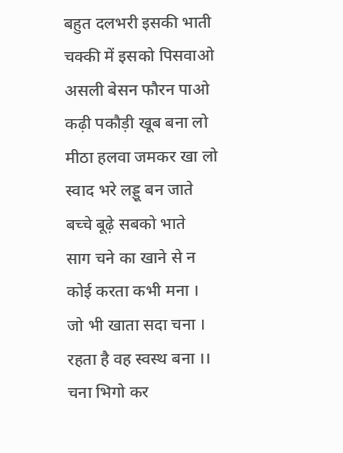बहुत दलभरी इसकी भाती
चक्की में इसको पिसवाओ
असली बेसन फौरन पाओ
कढ़ी पकौड़ी खूब बना लो
मीठा हलवा जमकर खा लो
स्वाद भरे लड्डू बन जाते
बच्चे बूढ़े सबको भाते
साग चने का खाने से न
कोई करता कभी मना ।
जो भी खाता सदा चना ।
रहता है वह स्वस्थ बना ।।
चना भिगो कर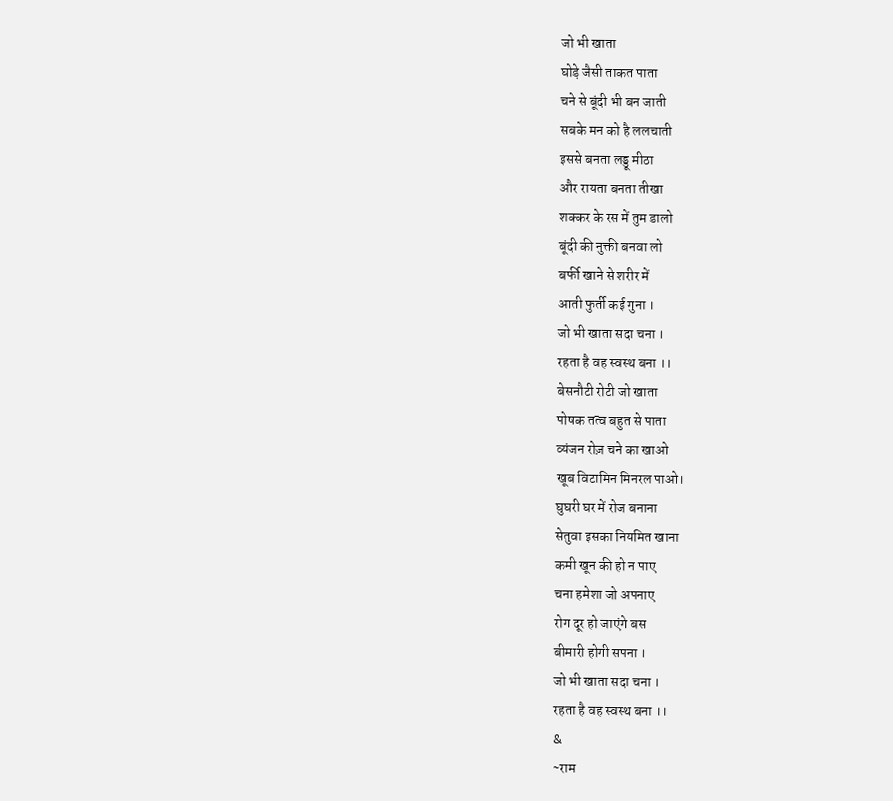जो भी खाता
घोड़े जैसी ताकत पाता
चने से बूंदी भी बन जाती
सबके मन को है ललचाती
इससे बनता लड्डू मीठा
और रायता बनता तीखा
शक्कर के रस में तुम डालो
बूंदी की नुक्ती बनवा लो
बर्फी खाने से शरीर में
आती फुर्ती कई गुना ।
जो भी खाता सदा चना ।
रहता है वह स्वस्थ बना ।।
बेसनौटी रोटी जो खाता
पोषक तत्व बहुत से पाता
व्यंजन रोज़ चने का खाओ
खूब विटामिन मिनरल पाओ।
घुघरी घर में रोज बनाना
सेतुवा इसका नियमित खाना
कमी खून की हो न पाए
चना हमेशा जो अपनाए
रोग दूर हो जाएंगे बस
बीमारी होगी सपना ।
जो भी खाता सदा चना ।
रहता है वह स्वस्थ बना ।।
&
~राम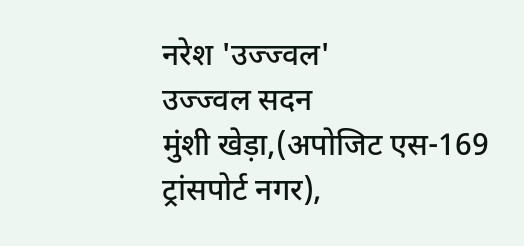नरेश 'उज्ज्वल'
उज्ज्वल सदन
मुंशी खेड़ा,(अपोजिट एस-169
ट्रांसपोर्ट नगर),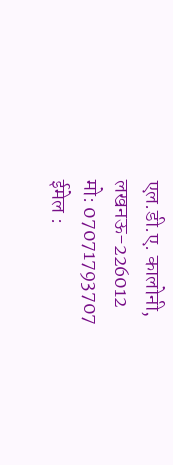एल.डी.ए. कालोनी,
लखनऊ-226012
मो: 07071793707
ईमेल :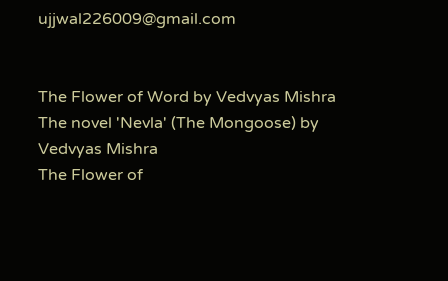ujjwal226009@gmail.com


The Flower of Word by Vedvyas Mishra
The novel 'Nevla' (The Mongoose) by Vedvyas Mishra
The Flower of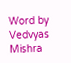Word by Vedvyas Mishra